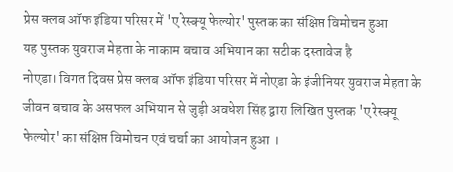प्रेस क्लब ऑफ इंडिया परिसर में 'ए रेस्क्यू फेल्योर' पुस्तक का संक्षिप्त विमोचन हुआ
यह पुस्तक युवराज मेहता के नाकाम बचाव अभियान का सटीक दस्तावेज है
नोएडा। विगत दिवस प्रेस क्लब ऑफ इंडिया परिसर में नोएडा के इंजीनियर युवराज मेहता के जीवन बचाव के असफल अभियान से जुड़ी अवधेश सिंह द्वारा लिखित पुस्तक 'ए रेस्क्यू फेल्योर' का संक्षिप्त विमोचन एवं चर्चा का आयोजन हुआ ।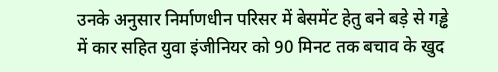उनके अनुसार निर्माणधीन परिसर में बेसमेंट हेतु बने बड़े से गड्ढे में कार सहित युवा इंजीनियर को 90 मिनट तक बचाव के खुद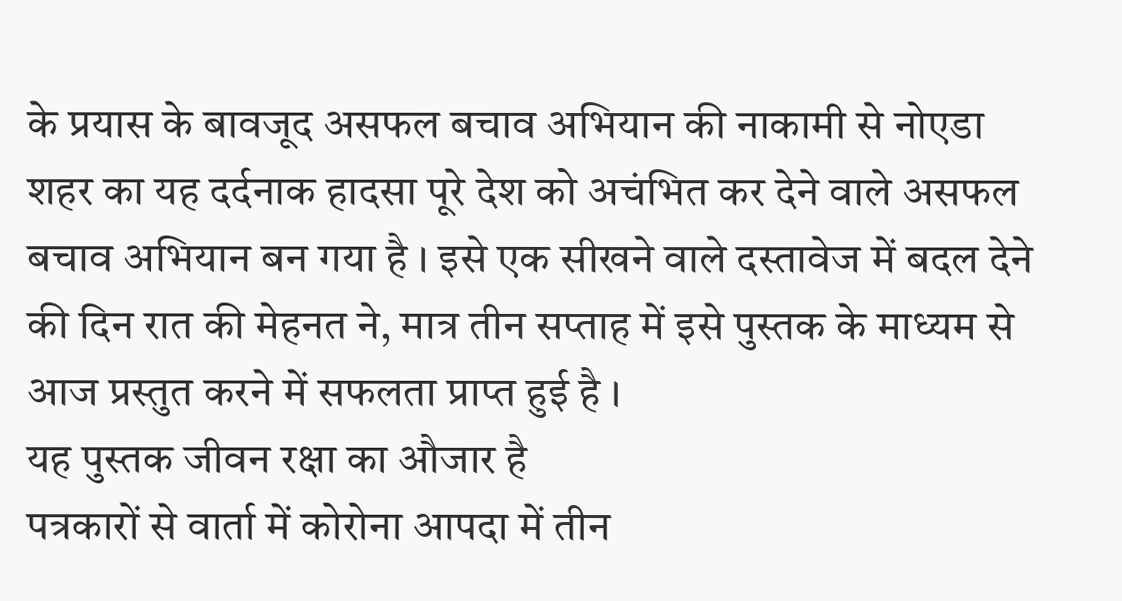के प्रयास के बावजूद असफल बचाव अभियान की नाकामी से नोएडा शहर का यह दर्दनाक हादसा पूरे देश को अचंभित कर देने वाले असफल बचाव अभियान बन गया है । इसे एक सीखने वाले दस्तावेज में बदल देने की दिन रात की मेहनत ने, मात्र तीन सप्ताह में इसे पुस्तक के माध्यम से आज प्रस्तुत करने में सफलता प्राप्त हुई है ।
यह पुस्तक जीवन रक्षा का औजार है
पत्रकारों से वार्ता में कोरोना आपदा में तीन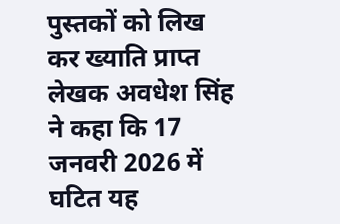पुस्तकों को लिख कर ख्याति प्राप्त लेखक अवधेश सिंह ने कहा कि 17 जनवरी 2026 में घटित यह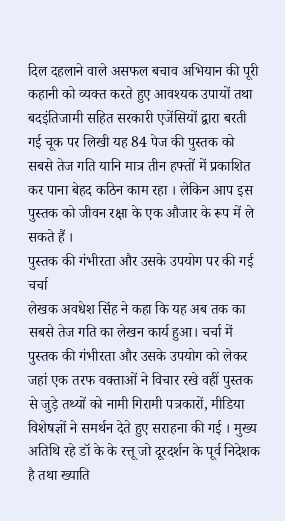दिल दहलाने वाले असफल बचाव अभियान की पूरी कहानी को व्यक्त करते हुए आवश्यक उपायों तथा बदइंतिजामी सहित सरकारी एजेंसियों द्वारा बरती गई चूक पर लिखी यह 84 पेज की पुस्तक को सबसे तेज गति यानि मात्र तीन हफ्तों में प्रकाशित कर पाना बेहद कठिन काम रहा । लेकिन आप इस पुस्तक को जीवन रक्षा के एक औजार के रूप में ले सकते हैं ।
पुस्तक की गंभीरता और उसके उपयोग पर की गई चर्चा
लेखक अवधेश सिंह ने कहा कि यह अब तक का सबसे तेज गति का लेखन कार्य हुआ। चर्चा में पुस्तक की गंभीरता और उसके उपयोग को लेकर जहां एक तरफ वक्ताओं ने विचार रखे वहीं पुस्तक से जुड़े तथ्यों को नामी गिरामी पत्रकारों, मीडिया विशेषज्ञों ने समर्थन देते हुए सराहना की गई । मुख्य अतिथि रहे डॉ के के रत्तू जो दूरदर्शन के पूर्व निदेशक है तथा ख्याति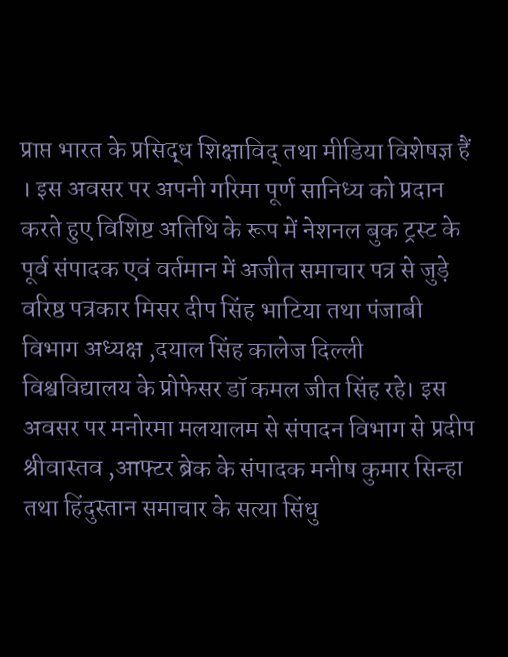प्राप्त भारत के प्रसिद्ध शिक्षाविद् तथा मीडिया विशेषज्ञ हैं । इस अवसर पर अपनी गरिमा पूर्ण सानिध्य को प्रदान करते हुए विशिष्ट अतिथि के रूप में नेशनल बुक ट्रस्ट के पूर्व संपादक एवं वर्तमान में अजीत समाचार पत्र से जुड़े वरिष्ठ पत्रकार मिसर दीप सिंह भाटिया तथा पंजाबी विभाग अध्यक्ष ,दयाल सिंह कालेज दिल्ली विश्वविद्यालय के प्रोफेसर डॉ कमल जीत सिंह रहे। इस अवसर पर मनोरमा मलयालम से संपादन विभाग से प्रदीप श्रीवास्तव ,आफ्टर ब्रेक के संपादक मनीष कुमार सिन्हा तथा हिंदुस्तान समाचार के सत्या सिंधु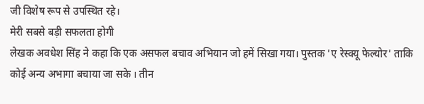जी विशेष रूप से उपस्थित रहे।
मेरी सबसे बड़ी सफलता होगी
लेखक अवधेश सिंह ने कहा कि एक असफल बचाव अभियान जो हमें सिखा गया। पुस्तक 'ए रेस्क्यू फेल्योर' ताकि कोई अन्य अभागा बचाया जा सके । तीन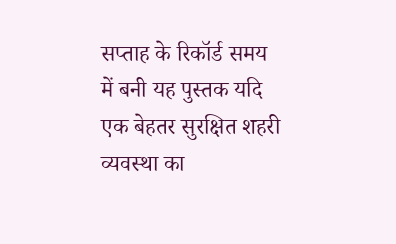सप्ताह के रिकॉर्ड समय में बनी यह पुस्तक यदि एक बेहतर सुरक्षित शहरी व्यवस्था का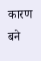कारण बने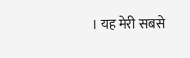। यह मेरी सबसे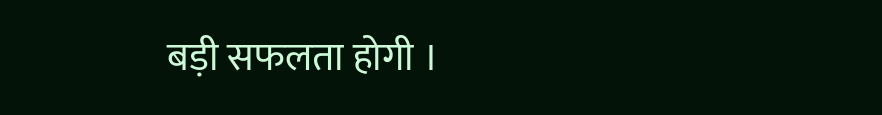बड़ी सफलता होगी ।